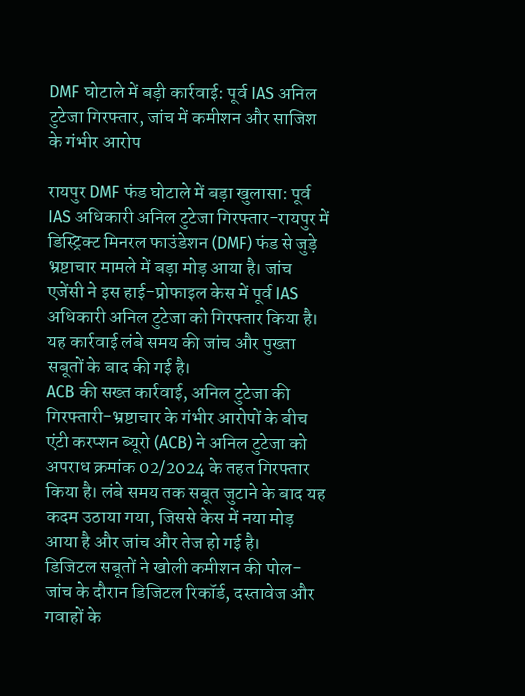DMF घोटाले में बड़ी कार्रवाई: पूर्व IAS अनिल टुटेजा गिरफ्तार, जांच में कमीशन और साजिश के गंभीर आरोप

रायपुर DMF फंड घोटाले में बड़ा खुलासा: पूर्व IAS अधिकारी अनिल टुटेजा गिरफ्तार-रायपुर में डिस्ट्रिक्ट मिनरल फाउंडेशन (DMF) फंड से जुड़े भ्रष्टाचार मामले में बड़ा मोड़ आया है। जांच एजेंसी ने इस हाई-प्रोफाइल केस में पूर्व IAS अधिकारी अनिल टुटेजा को गिरफ्तार किया है। यह कार्रवाई लंबे समय की जांच और पुख्ता सबूतों के बाद की गई है।
ACB की सख्त कार्रवाई, अनिल टुटेजा की गिरफ्तारी-भ्रष्टाचार के गंभीर आरोपों के बीच एंटी करप्शन ब्यूरो (ACB) ने अनिल टुटेजा को अपराध क्रमांक 02/2024 के तहत गिरफ्तार किया है। लंबे समय तक सबूत जुटाने के बाद यह कदम उठाया गया, जिससे केस में नया मोड़ आया है और जांच और तेज हो गई है।
डिजिटल सबूतों ने खोली कमीशन की पोल-जांच के दौरान डिजिटल रिकॉर्ड, दस्तावेज और गवाहों के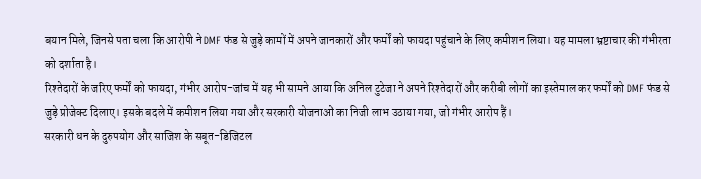बयान मिले, जिनसे पता चला कि आरोपी ने DMF फंड से जुड़े कामों में अपने जानकारों और फर्मों को फायदा पहुंचाने के लिए कमीशन लिया। यह मामला भ्रष्टाचार की गंभीरता को दर्शाता है।
रिश्तेदारों के जरिए फर्मों को फायदा, गंभीर आरोप-जांच में यह भी सामने आया कि अनिल टुटेजा ने अपने रिश्तेदारों और करीबी लोगों का इस्तेमाल कर फर्मों को DMF फंड से जुड़े प्रोजेक्ट दिलाए। इसके बदले में कमीशन लिया गया और सरकारी योजनाओं का निजी लाभ उठाया गया, जो गंभीर आरोप हैं।
सरकारी धन के दुरुपयोग और साजिश के सबूत-डिजिटल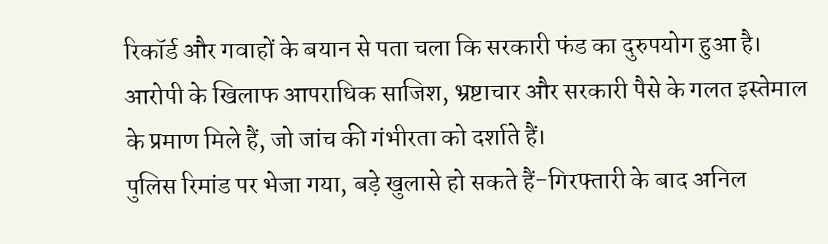रिकॉर्ड और गवाहों के बयान से पता चला कि सरकारी फंड का दुरुपयोग हुआ है। आरोपी के खिलाफ आपराधिक साजिश, भ्रष्टाचार और सरकारी पैसे के गलत इस्तेमाल के प्रमाण मिले हैं, जो जांच की गंभीरता को दर्शाते हैं।
पुलिस रिमांड पर भेजा गया, बड़े खुलासे हो सकते हैं-गिरफ्तारी के बाद अनिल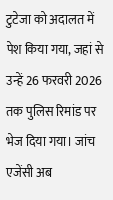टुटेजा को अदालत में पेश किया गया, जहां से उन्हें 26 फरवरी 2026 तक पुलिस रिमांड पर भेज दिया गया। जांच एजेंसी अब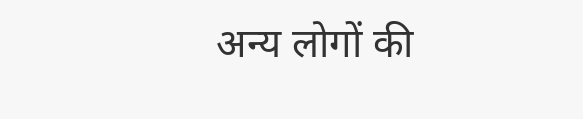अन्य लोगों की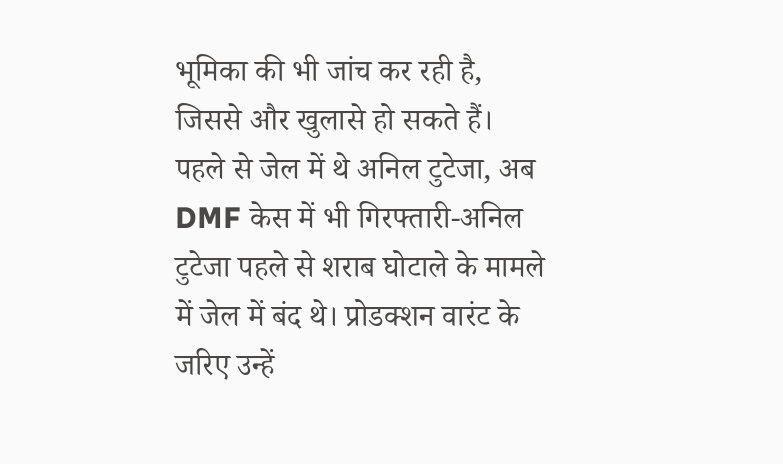भूमिका की भी जांच कर रही है, जिससे और खुलासे हो सकते हैं।
पहले से जेल में थे अनिल टुटेजा, अब DMF केस में भी गिरफ्तारी-अनिल टुटेजा पहले से शराब घोटाले के मामले में जेल में बंद थे। प्रोडक्शन वारंट के जरिए उन्हें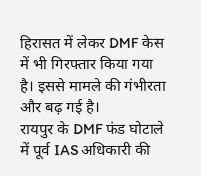हिरासत में लेकर DMF केस में भी गिरफ्तार किया गया है। इससे मामले की गंभीरता और बढ़ गई है।
रायपुर के DMF फंड घोटाले में पूर्व IAS अधिकारी की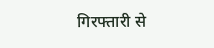गिरफ्तारी से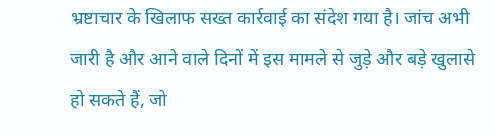भ्रष्टाचार के खिलाफ सख्त कार्रवाई का संदेश गया है। जांच अभी जारी है और आने वाले दिनों में इस मामले से जुड़े और बड़े खुलासे हो सकते हैं, जो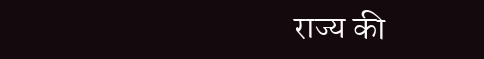राज्य की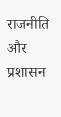राजनीति और प्रशासन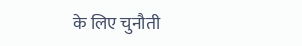के लिए चुनौती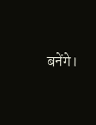बनेंगे।